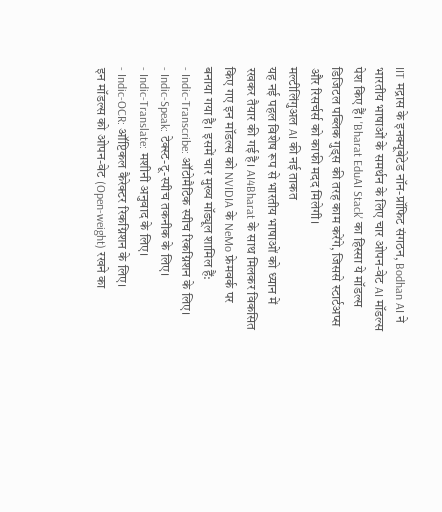IIT मद्रास के इनक्यूबेटेड नॉन-प्रॉफिट संगठन, Bodhan AI ने भारतीय भाषाओं के समर्थन के लिए चार ओपन-वेट AI मॉडल्स पेश किए हैं। 'Bharat EduAI Stack' का हिस्सा ये मॉडल्स डिजिटल पब्लिक गुड्स की तरह काम करेंगे, जिससे स्टार्टअप्स और रिसर्चर्स को काफी मदद मिलेगी।
मल्टीलिंगुअल AI की नई ताकत
यह नई पहल विशेष रूप से भारतीय भाषाओं को ध्यान में रखकर तैयार की गई है। AI4Bharat के साथ मिलकर विकसित किए गए इन मॉडल्स को NVIDIA के NeMo फ्रेमवर्क पर बनाया गया है। इसमें चार मुख्य मॉड्यूल शामिल हैं:
- Indic-Transcribe: ऑटोमैटिक स्पीच रिकग्निशन के लिए।
- Indic-Speak: टेक्स्ट-टू-स्पीच तकनीक के लिए।
- Indic-Translate: मशीनी अनुवाद के लिए।
- Indic-OCR: ऑप्टिकल कैरेक्टर रिकग्निशन के लिए।
इन मॉडल्स को ओपन-वेट (Open-weight) रखने का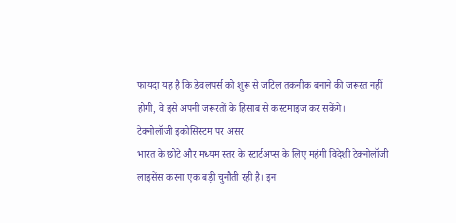फायदा यह है कि डेवलपर्स को शुरू से जटिल तकनीक बनाने की जरूरत नहीं होगी, वे इसे अपनी जरूरतों के हिसाब से कस्टमाइज कर सकेंगे।
टेक्नोलॉजी इकोसिस्टम पर असर
भारत के छोटे और मध्यम स्तर के स्टार्टअप्स के लिए महंगी विदेशी टेक्नोलॉजी लाइसेंस करना एक बड़ी चुनौती रही है। इन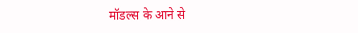मॉडल्स के आने से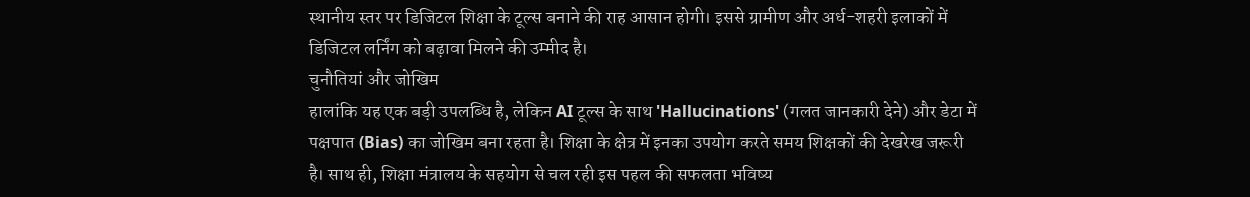स्थानीय स्तर पर डिजिटल शिक्षा के टूल्स बनाने की राह आसान होगी। इससे ग्रामीण और अर्ध-शहरी इलाकों में डिजिटल लर्निंग को बढ़ावा मिलने की उम्मीद है।
चुनौतियां और जोखिम
हालांकि यह एक बड़ी उपलब्धि है, लेकिन AI टूल्स के साथ 'Hallucinations' (गलत जानकारी देने) और डेटा में पक्षपात (Bias) का जोखिम बना रहता है। शिक्षा के क्षेत्र में इनका उपयोग करते समय शिक्षकों की देखरेख जरूरी है। साथ ही, शिक्षा मंत्रालय के सहयोग से चल रही इस पहल की सफलता भविष्य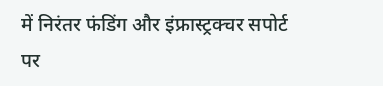में निरंतर फंडिंग और इंफ्रास्ट्रक्चर सपोर्ट पर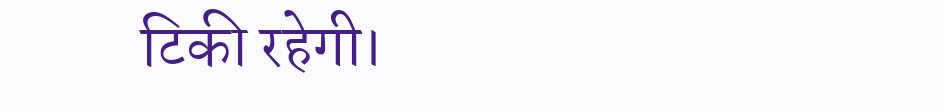टिकी रहेगी।